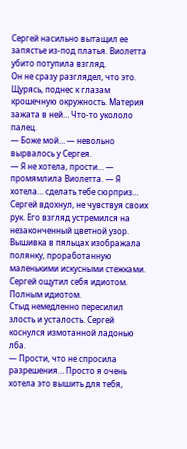Сергей насильно вытащил ее запястье из-под платья. Виолетта убито потупила взгляд.
Он не сразу разглядел, что это. Щурясь, поднес к глазам крошечную окружность. Материя зажата в ней… Что-то укололо палец.
— Боже мой… — невольно вырвалось у Сергея.
— Я не хотела, прости… — промямлила Виолетта. — Я хотела… сделать тебе сюрприз…
Сергей вдохнул, не чувствуя своих рук. Его взгляд устремился на незаконченный цветной узор. Вышивка в пяльцах изображала полянку, проработанную маленькими искусными стежками. Сергей ощутил себя идиотом. Полным идиотом.
Стыд немедленно пересилил злость и усталость. Сергей коснулся измотанной ладонью лба.
— Прости, что не спросила разрешения… Просто я очень хотела это вышить для тебя,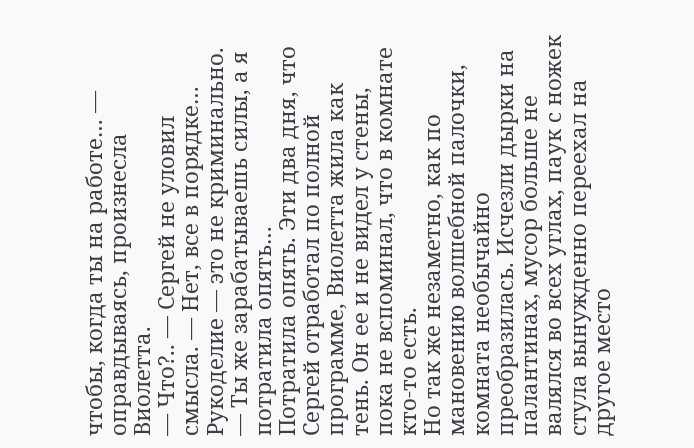чтобы, когда ты на работе… — оправдываясь, произнесла Виолетта.
— Что?.. — Сергей не уловил смысла. — Нет, все в порядке… Рукоделие — это не криминально.
— Ты же зарабатываешь силы, а я потратила опять…
Потратила опять. Эти два дня, что Сергей отработал по полной программе, Виолетта жила как тень. Он ее и не видел у стены, пока не вспоминал, что в комнате кто-то есть.
Но так же незаметно, как по мановению волшебной палочки, комната необычайно преобразилась. Исчезли дырки на палантинах, мусор больше не валялся во всех углах, паук с ножек стула вынужденно переехал на другое место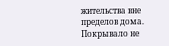жительства вне пределов дома. Покрывало не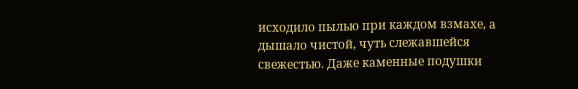исходило пылью при каждом взмахе, а дышало чистой, чуть слежавшейся свежестью. Даже каменные подушки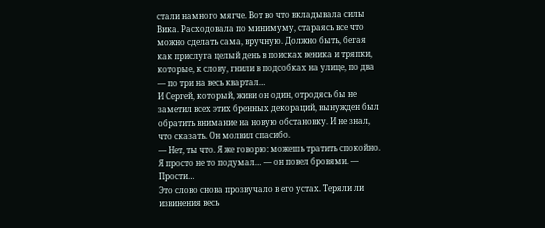стали намного мягче. Вот во что вкладывала силы Вика. Расходовала по минимуму, стараясь все что можно сделать сама, вручную. Должно быть, бегая как прислуга целый день в поисках веника и тряпки, которые, к слову, гнили в подсобках на улице, по два — по три на весь квартал…
И Сергей, который, живи он один, отродясь бы не заметил всех этих бренных декораций, вынужден был обратить внимание на новую обстановку. И не знал, что сказать. Он молвил спасибо.
— Нет, ты что. Я же говорю: можешь тратить спокойно. Я просто не то подумал… — он повел бровями. — Прости…
Это слово снова прозвучало в его устах. Теряли ли извинения весь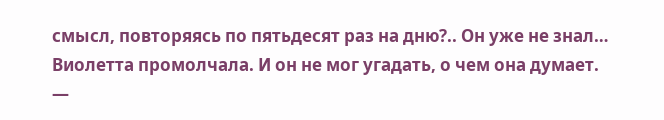смысл, повторяясь по пятьдесят раз на дню?.. Он уже не знал…
Виолетта промолчала. И он не мог угадать, о чем она думает.
—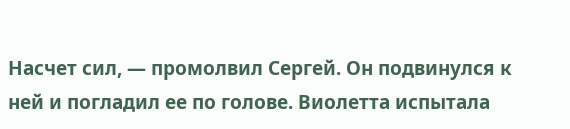Насчет сил, — промолвил Сергей. Он подвинулся к ней и погладил ее по голове. Виолетта испытала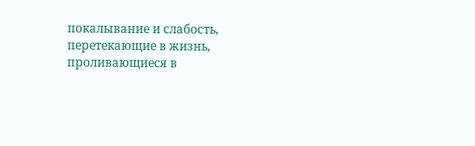покалывание и слабость, перетекающие в жизнь, проливающиеся в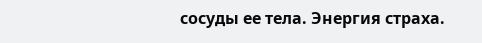сосуды ее тела. Энергия страха.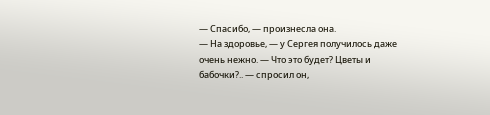— Спасибо, — произнесла она.
— На здоровье, — у Сергея получилось даже очень нежно. — Что это будет? Цветы и бабочки?.. — спросил он,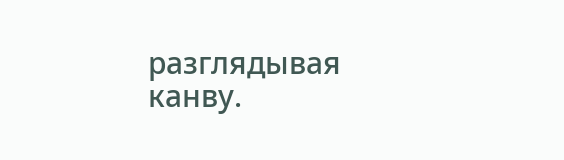разглядывая канву.